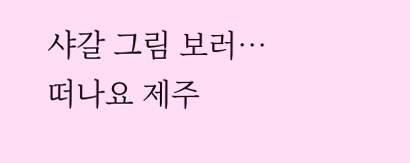샤갈 그림 보러… 떠나요 제주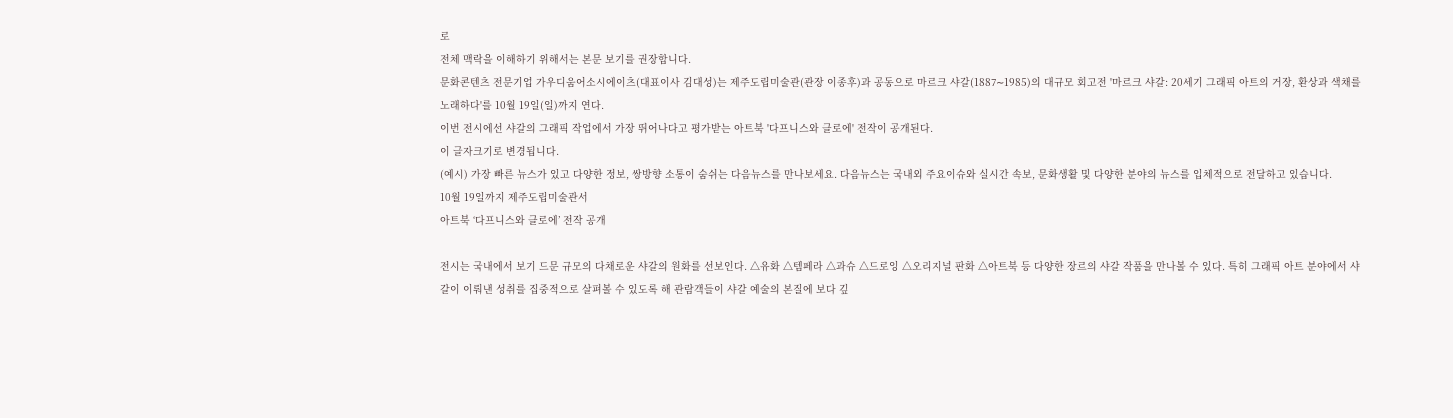로
전체 맥락을 이해하기 위해서는 본문 보기를 권장합니다.
문화콘텐츠 전문기업 가우디움어소시에이츠(대표이사 김대성)는 제주도립미술관(관장 이종후)과 공동으로 마르크 샤갈(1887∼1985)의 대규모 회고전 '마르크 샤갈: 20세기 그래픽 아트의 거장, 환상과 색채를 노래하다'를 10월 19일(일)까지 연다.
이번 전시에선 샤갈의 그래픽 작업에서 가장 뛰어나다고 평가받는 아트북 '다프니스와 클로에' 전작이 공개된다.
이 글자크기로 변경됩니다.
(예시) 가장 빠른 뉴스가 있고 다양한 정보, 쌍방향 소통이 숨쉬는 다음뉴스를 만나보세요. 다음뉴스는 국내외 주요이슈와 실시간 속보, 문화생활 및 다양한 분야의 뉴스를 입체적으로 전달하고 있습니다.
10월 19일까지 제주도립미술관서
아트북 ‘다프니스와 클로에’ 전작 공개

전시는 국내에서 보기 드문 규모의 다채로운 샤갈의 원화를 선보인다. △유화 △템페라 △과슈 △드로잉 △오리지널 판화 △아트북 등 다양한 장르의 샤갈 작품을 만나볼 수 있다. 특히 그래픽 아트 분야에서 샤갈이 이뤄낸 성취를 집중적으로 살펴볼 수 있도록 해 관람객들이 샤갈 예술의 본질에 보다 깊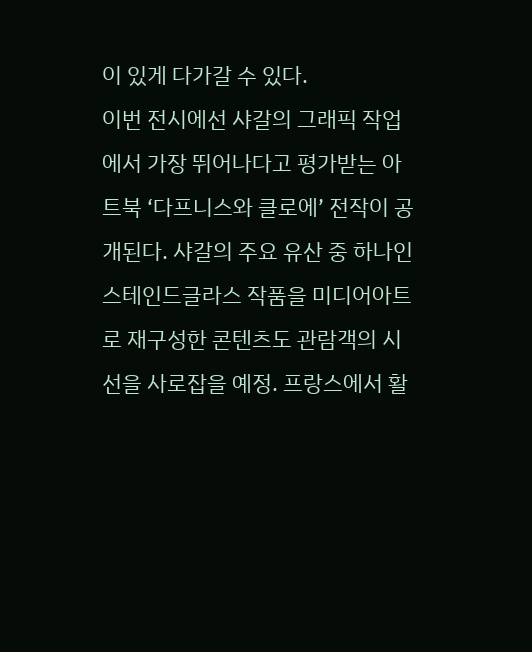이 있게 다가갈 수 있다.
이번 전시에선 샤갈의 그래픽 작업에서 가장 뛰어나다고 평가받는 아트북 ‘다프니스와 클로에’ 전작이 공개된다. 샤갈의 주요 유산 중 하나인 스테인드글라스 작품을 미디어아트로 재구성한 콘텐츠도 관람객의 시선을 사로잡을 예정. 프랑스에서 활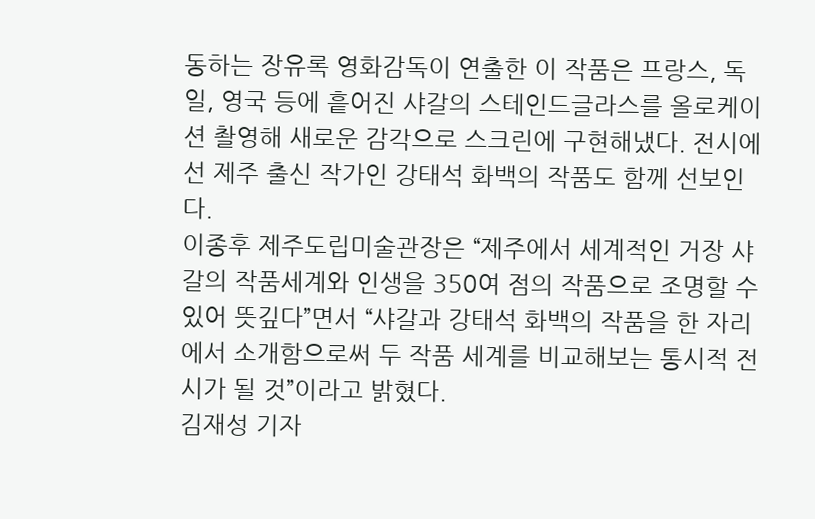동하는 장유록 영화감독이 연출한 이 작품은 프랑스, 독일, 영국 등에 흩어진 샤갈의 스테인드글라스를 올로케이션 촬영해 새로운 감각으로 스크린에 구현해냈다. 전시에선 제주 출신 작가인 강태석 화백의 작품도 함께 선보인다.
이종후 제주도립미술관장은 “제주에서 세계적인 거장 샤갈의 작품세계와 인생을 350여 점의 작품으로 조명할 수 있어 뜻깊다”면서 “샤갈과 강태석 화백의 작품을 한 자리에서 소개함으로써 두 작품 세계를 비교해보는 통시적 전시가 될 것”이라고 밝혔다.
김재성 기자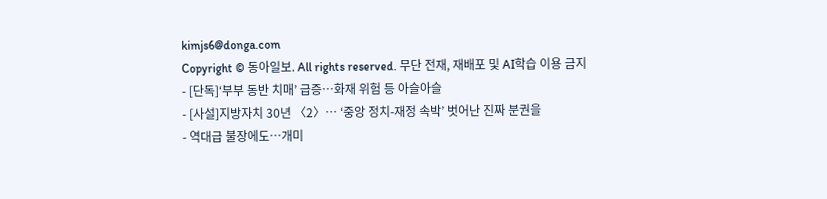kimjs6@donga.com
Copyright © 동아일보. All rights reserved. 무단 전재, 재배포 및 AI학습 이용 금지
- [단독]‘부부 동반 치매’ 급증…화재 위험 등 아슬아슬
- [사설]지방자치 30년 〈2〉… ‘중앙 정치-재정 속박’ 벗어난 진짜 분권을
- 역대급 불장에도…개미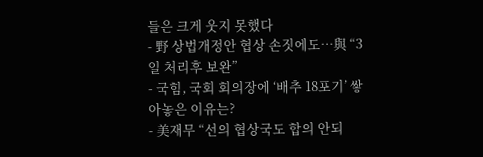들은 크게 웃지 못했다
- 野 상법개정안 협상 손짓에도…與 “3일 처리후 보완”
- 국힘, 국회 회의장에 ‘배추 18포기’ 쌓아놓은 이유는?
- 美재무 “선의 협상국도 합의 안되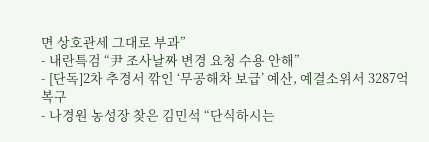면 상호관세 그대로 부과”
- 내란특검 “尹 조사날짜 변경 요청 수용 안해”
- [단독]2차 추경서 깎인 ‘무공해차 보급’ 예산, 예결소위서 3287억 복구
- 나경원 농성장 찾은 김민석 “단식하시는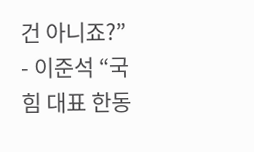건 아니죠?”
- 이준석 “국힘 대표 한동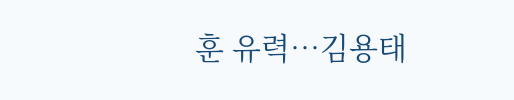훈 유력…김용태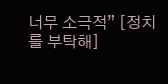너무 소극적” [정치를 부탁해]